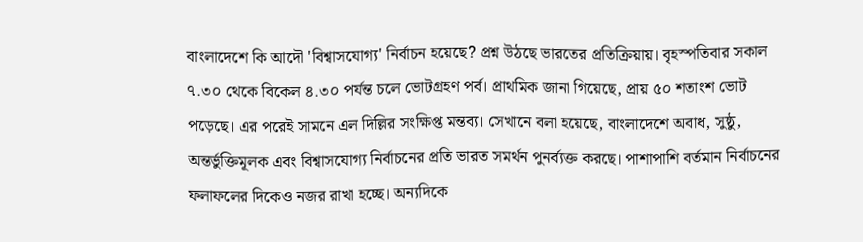বাংলাদেশে কি আদৌ 'বিশ্বাসযোগ্য' নির্বাচন হয়েছে? প্রশ্ন উঠছে ভারতের প্রতিক্রিয়ায়। বৃহস্পতিবার সকাল ৭.৩০ থেকে বিকেল ৪.৩০ পর্যন্ত চলে ভোটগ্রহণ পর্ব। প্রাথমিক জানা গিয়েছে, প্রায় ৫০ শতাংশ ভোট পড়েছে। এর পরেই সামনে এল দিল্লির সংক্ষিপ্ত মন্তব্য। সেখানে বলা হয়েছে, বাংলাদেশে অবাধ, সুষ্ঠু, অন্তর্ভুক্তিমূলক এবং বিশ্বাসযোগ্য নির্বাচনের প্রতি ভারত সমর্থন পুনর্ব্যক্ত করছে। পাশাপাশি বর্তমান নির্বাচনের ফলাফলের দিকেও নজর রাখা হচ্ছে। অন্যদিকে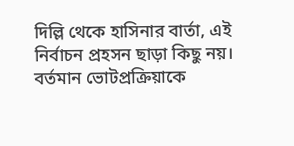দিল্লি থেকে হাসিনার বার্তা, এই নির্বাচন প্রহসন ছাড়া কিছু নয়। বর্তমান ভোটপ্রক্রিয়াকে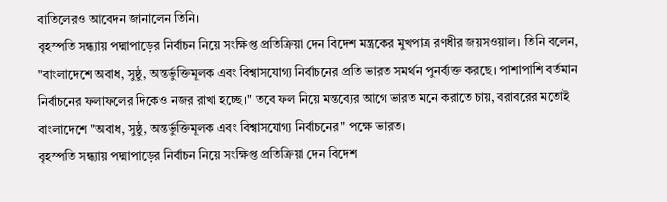বাতিলেরও আবেদন জানালেন তিনি।
বৃহস্পতি সন্ধ্যায় পদ্মাপাড়ের নির্বাচন নিয়ে সংক্ষিপ্ত প্রতিক্রিয়া দেন বিদেশ মন্ত্রকের মুখপাত্র রণধীর জয়সওয়াল। তিনি বলেন, "বাংলাদেশে অবাধ, সুষ্ঠু, অন্তর্ভুক্তিমূলক এবং বিশ্বাসযোগ্য নির্বাচনের প্রতি ভারত সমর্থন পুনর্ব্যক্ত করছে। পাশাপাশি বর্তমান নির্বাচনের ফলাফলের দিকেও নজর রাখা হচ্ছে।" তবে ফল নিয়ে মন্তব্যের আগে ভারত মনে করাতে চায়, বরাবরের মতোই বাংলাদেশে "অবাধ, সুষ্ঠু, অন্তর্ভুক্তিমূলক এবং বিশ্বাসযোগ্য নির্বাচনের" পক্ষে ভারত।
বৃহস্পতি সন্ধ্যায় পদ্মাপাড়ের নির্বাচন নিয়ে সংক্ষিপ্ত প্রতিক্রিয়া দেন বিদেশ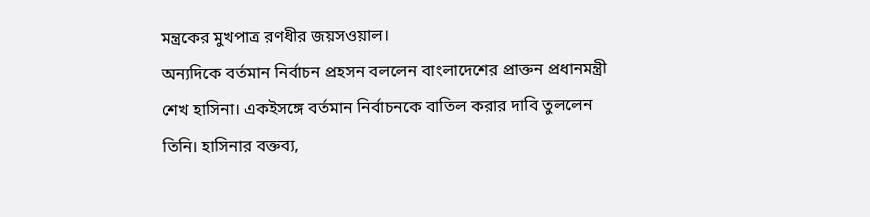মন্ত্রকের মুখপাত্র রণধীর জয়সওয়াল।
অন্যদিকে বর্তমান নির্বাচন প্রহসন বললেন বাংলাদেশের প্রাক্তন প্রধানমন্ত্রী শেখ হাসিনা। একইসঙ্গে বর্তমান নির্বাচনকে বাতিল করার দাবি তুললেন তিনি। হাসিনার বক্তব্য,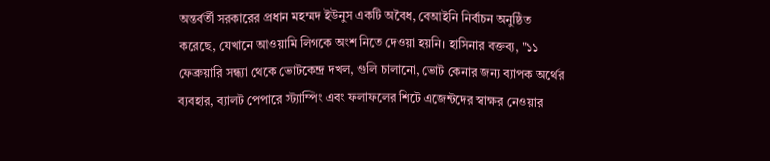অন্তর্বর্তী সরকারের প্রধান মহম্মদ ইউনুস একটি অবৈধ, বেআইনি নির্বাচন অনুষ্ঠিত করেছে, যেখানে আওয়ামি লিগকে অংশ নিতে দেওয়া হয়নি। হাসিনার বক্তব্য, "১১ ফেব্রুয়ারি সন্ধ্যা থেকে ভোটকেন্দ্র দখল, গুলি চালানো, ভোট কেনার জন্য ব্যাপক অর্থের ব্যবহার, ব্যালট পেপারে স্ট্যাম্পিং এবং ফলাফলের শিটে এজেন্টদের স্বাক্ষর নেওয়ার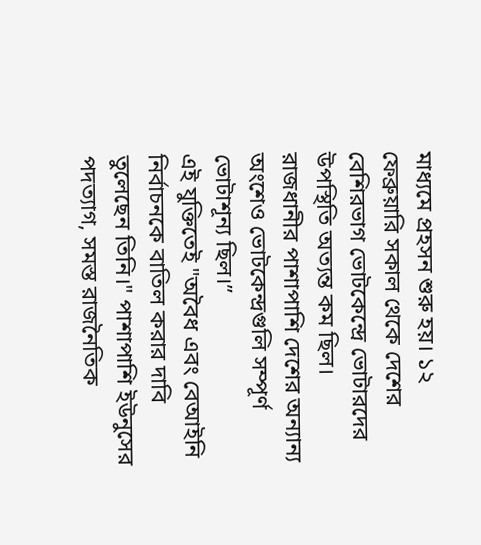মাধ্যমে প্রহসন শুরু হয়। ১২ ফেব্রুয়ারি সকাল থেকে দেশের বেশিরভাগ ভোটকেন্দ্রে ভোটারদের উপস্থিতি অত্যন্ত কম ছিল। রাজধানীর পাশাপাশি দেশের অন্যান্য অংশেও ভোটকেন্দ্রগুলি সম্পূর্ণ ভোটাশূন্য ছিল।”
এই যুক্তিতেই "অবৈধ এবং বেআইনি নির্বাচনকে বাতিল করার দাবি তুলেছেন তিনি।" পাশাপাশি ইউনুসের পদত্যাগ, সমস্ত রাজনৈতিক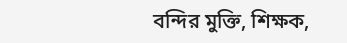বন্দির মুক্তি, শিক্ষক,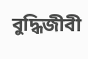বুদ্ধিজীবী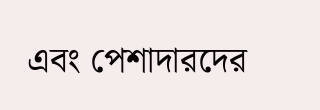এবং পেশাদারদের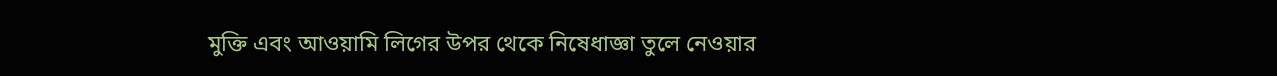মুক্তি এবং আওয়ামি লিগের উপর থেকে নিষেধাজ্ঞা তুলে নেওয়ার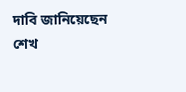দাবি জানিয়েছেন শেখ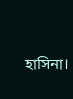হাসিনা।